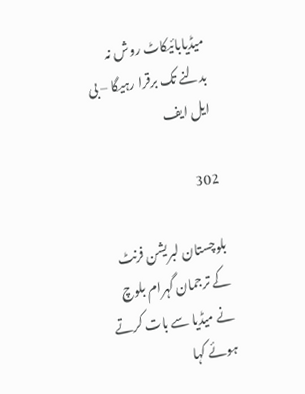میڈیابائیکاٹ روش نہ بدلنے تک برقرا رہیگا – بی ایل ایف

302

بلوچستان لبریشن فرنٹ کے ترجمان گہرام بلوچ نے میڈیا سے بات کرتے ہوئے کہا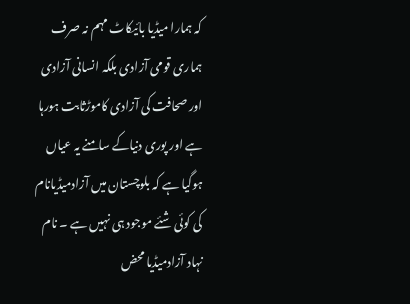کہ ہمارا میڈیا بائیکاٹ مہم نہ صرف ہماری قومی آزادی بلکہ انسانی آزادی اور صحافت کی آزادی کاموڑثابت ہورہا ہے اور پوری دنیاکے سامنے یہ عیاں ہوگیا ہے کہ بلوچستان میں آزادمیڈیانام کی کوئی شئے موجود ہی نہیں ہے ۔ نام نہاد آزادمیڈیا محض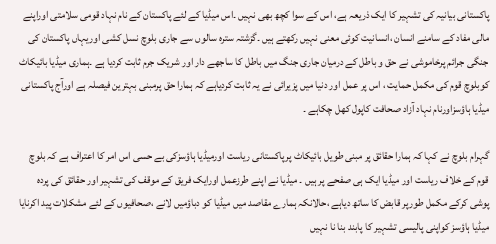پاکستانی بیانیہ کی تشہیر کا ایک ذریعہ ہے، اس کے سوا کچھ بھی نہیں ۔اس میڈیا کے لئے پاکستان کے نام نہاد قومی سلامتی اوراپنے مالی مفاد کے سامنے انسان ،انسانیت کوئی معنی نہیں رکھتے ہیں ۔گزشتہ سترہ سالوں سے جاری بلوچ نسل کشی اوریہاں پاکستان کی جنگی جرائم پرخاموشی نے حق و باطل کے درمیان جاری جنگ میں باطل کا ساجھے دار اور شریک جرم ثابت کردیا ہے ۔ہماری میڈیا بائیکاٹ کوبلوچ قوم کی مکمل حمایت ، اس پر عمل اور دنیا میں پزیرائی نے یہ ثابت کردیاہے کہ ہمارا حق پرمبنی بہترین فیصلہ ہے اورآج پاکستانی میڈیا ہاؤسزاورنام نہاد آزاد صحافت کاپول کھل چکاہے ۔

گہرام بلوچ نے کہا کہ ہمارا حقائق پر مبنی طویل بائیکاٹ پرپاکستانی ریاست اورمیڈیا ہاؤسزکی بے حسی اس امر کا اعتراف ہے کہ بلوچ قوم کے خلاف ریاست اور میڈیا ایک ہی صفحے پر ہیں ۔ میڈیا نے اپنے طرزعمل اورایک فریق کے موقف کی تشہیر اور حقائق کی پردہ پوشی کرکے مکمل طورپر قابض کا ساتھ دیاہے ،حالانکہ ہمارے مقاصد میں میڈیا کو دباؤمیں لانے ،صحافیوں کے لئے مشکلات پید اکرنایا میڈیا ہاؤسز کواپنی پالیسی تشہیر کا پابند بنا نا نہیں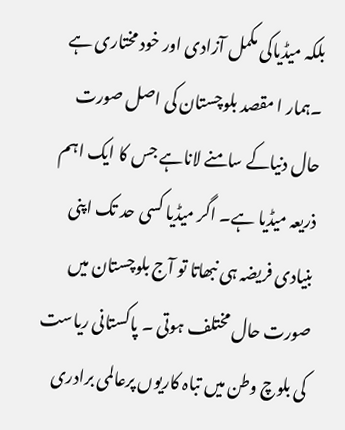بلکہ میڈیاکی مکمل آزادی اور خود مختاری ہے ۔ہمار ا مقصد بلوچستان کی اصل صورت حال دنیاکے سامنے لاناہے جس کا ایک اہم ذریعہ میڈیا ہے۔ اگر میڈیا کسی حد تک اپنی بنیادی فریضہ ہی نبھاتا تو آج بلوچستان میں صورت حال مختلف ہوتی ۔ پاکستانی ریاست کی بلوچ وطن میں تباہ کاریوں پرعالمی برادری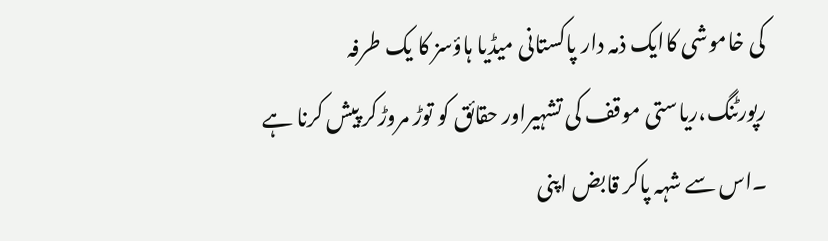کی خاموشی کاایک ذمہ دار پاکستانی میڈیا ہاؤسز کا یک طرفہ رپورٹنگ،ریاستی موقف کی تشہیراور حقائق کو توڑ مروڑکر پیش کرنا ہے ۔اس سے شہہ پاکر قابض اپنی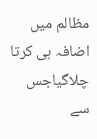مظالم میں اضافہ ہی کرتا چلاگیاجس سے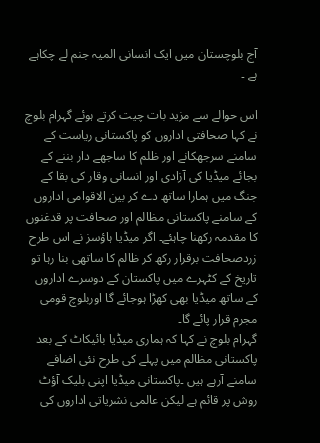آج بلوچستان میں ایک انسانی المیہ جنم لے چکاہے ہے ۔

اس حوالے سے مزید بات چیت کرتے ہوئے گہرام بلوچ نے کہا صحافتی اداروں کو پاکستانی ریاست کے سامنے سرجھکانے اور ظلم کا ساجھے دار بننے کے بجائے میڈیا کی آزادی اور انسانی وقار کی بقا کے جنگ میں ہمارا ساتھ دے کر بین الاقوامی اداروں کے سامنے پاکستانی مظالم اور صحافت پر قدغنوں کا مقدمہ رکھنا چاہئے۔ اگر میڈیا ہاؤسز نے اس طرح زردصحافت برقرار رکھ کر ظالم کا ساتھی بنا رہا تو تاریخ کے کٹہرے میں پاکستان کے دوسرے اداروں کے ساتھ میڈیا بھی کھڑا ہوجائے گا اوربلوچ قومی مجرم قرار پائے گا۔
گہرام بلوچ نے کہا کہ ہماری میڈیا بائیکاٹ کے بعد پاکستانی مظالم میں پہلے کی طرح نئی اضافے سامنے آرہے ہیں ۔پاکستانی میڈیا اپنی بلیک آؤٹ روش پر قائم ہے لیکن عالمی نشریاتی اداروں کی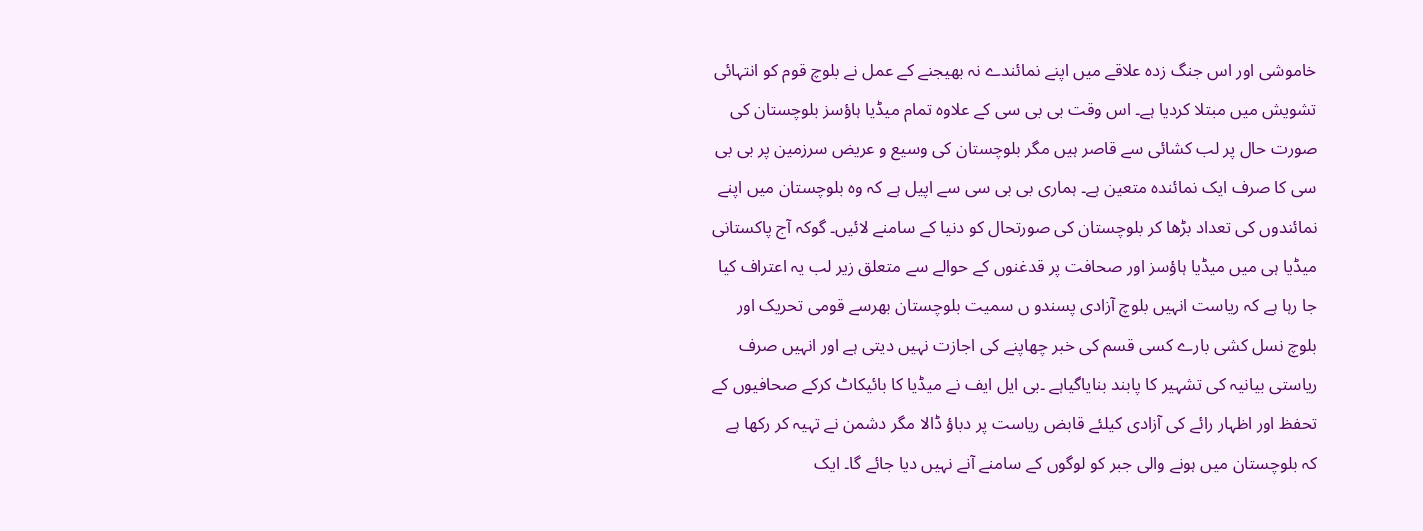خاموشی اور اس جنگ زدہ علاقے میں اپنے نمائندے نہ بھیجنے کے عمل نے بلوچ قوم کو انتہائی تشویش میں مبتلا کردیا ہے۔ اس وقت بی بی سی کے علاوہ تمام میڈیا ہاؤسز بلوچستان کی صورت حال پر لب کشائی سے قاصر ہیں مگر بلوچستان کی وسیع و عریض سرزمین پر بی بی سی کا صرف ایک نمائندہ متعین ہے۔ ہماری بی بی سی سے اپیل ہے کہ وہ بلوچستان میں اپنے نمائندوں کی تعداد بڑھا کر بلوچستان کی صورتحال کو دنیا کے سامنے لائیں۔ گوکہ آج پاکستانی میڈیا ہی میں میڈیا ہاؤسز اور صحافت پر قدغنوں کے حوالے سے متعلق زیر لب یہ اعتراف کیا جا رہا ہے کہ ریاست انہیں بلوچ آزادی پسندو ں سمیت بلوچستان بھرسے قومی تحریک اور بلوچ نسل کشی بارے کسی قسم کی خبر چھاپنے کی اجازت نہیں دیتی ہے اور انہیں صرف ریاستی بیانیہ کی تشہیر کا پابند بنایاگیاہے ۔بی ایل ایف نے میڈیا کا بائیکاٹ کرکے صحافیوں کے تحفظ اور اظہار رائے کی آزادی کیلئے قابض ریاست پر دباؤ ڈالا مگر دشمن نے تہیہ کر رکھا ہے کہ بلوچستان میں ہونے والی جبر کو لوگوں کے سامنے آنے نہیں دیا جائے گا۔ ایک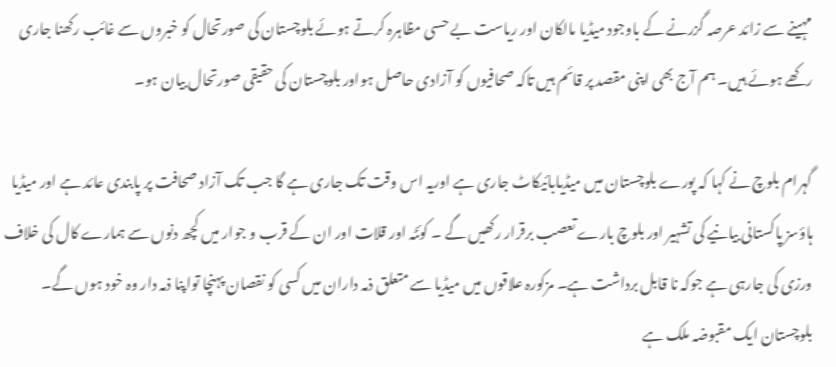مہینے سے زائد عرصہ گزرنے کے باوجود میڈیا مالکان اور ریاست بے حسی مظاہرہ کرتے ہوئے بلوچستان کی صورتحال کو خبروں سے غائب رکھنا جاری رکھے ہوئے ہیں۔ ہم آج بھی اپنی مقصد پر قائم ہیں تاکہ صحافیوں کو آزادی حاصل ہواور بلوچستان کی حقیقی صورتحال بیان ہو۔

گہرام بلوچ نے کہا کہ پورے بلوچستان میں میڈیابائیکاٹ جاری ہے اوریہ اس وقت تک جاری ہے گا جب تک آزاد صحافت پر پابندی عائد ہے اور میڈیا ہاؤسز پاکستانی بیانیے کی تشہیر اور بلوچ بارے تعصب برقرار رکھیں گے ۔ کوئٹہ اور قلات اور ان کے قرب و جوار میں کچھ دنوں سے ہمارے کال کی خلاف ورزی کی جارہی ہے جوکہ نا قابل برداشت ہے۔ مزکورہ علاقوں میں میڈیا سے متعلق ذمہ داران میں کسی کو نقصان پہنچا تواپنا ذمہ دار وہ خود ہوں گے۔ بلوچستان ایک مقبوضہ ملک ہے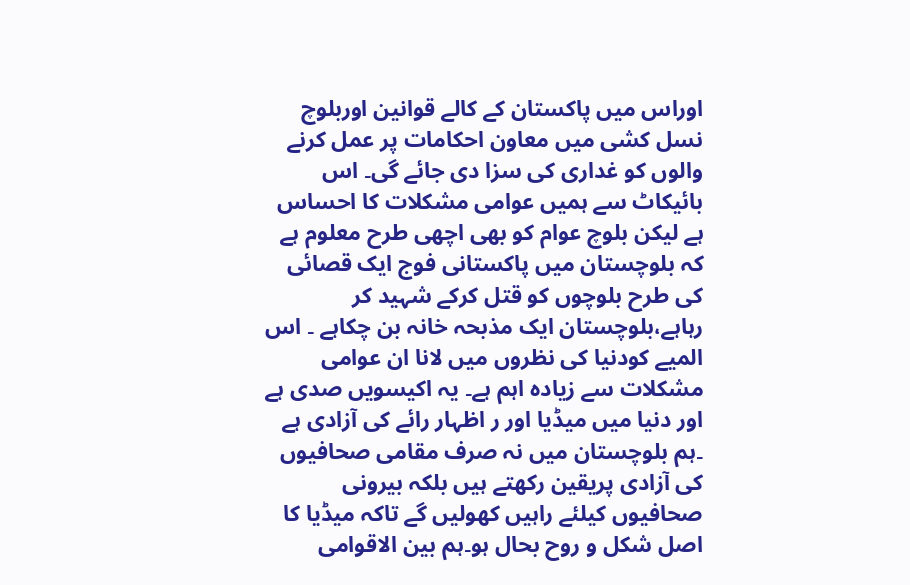اوراس میں پاکستان کے کالے قوانین اوربلوچ نسل کشی میں معاون احکامات پر عمل کرنے والوں کو غداری کی سزا دی جائے گی۔ اس بائیکاٹ سے ہمیں عوامی مشکلات کا احساس ہے لیکن بلوچ عوام کو بھی اچھی طرح معلوم ہے کہ بلوچستان میں پاکستانی فوج ایک قصائی کی طرح بلوچوں کو قتل کرکے شہید کر رہاہے،بلوچستان ایک مذبحہ خانہ بن چکاہے ۔ اس المیے کودنیا کی نظروں میں لانا ان عوامی مشکلات سے زیادہ اہم ہے۔ یہ اکیسویں صدی ہے اور دنیا میں میڈیا اور ر اظہار رائے کی آزادی ہے ۔ہم بلوچستان میں نہ صرف مقامی صحافیوں کی آزادی پریقین رکھتے ہیں بلکہ بیرونی صحافیوں کیلئے راہیں کھولیں گے تاکہ میڈیا کا اصل شکل و روح بحال ہو۔ہم بین الاقوامی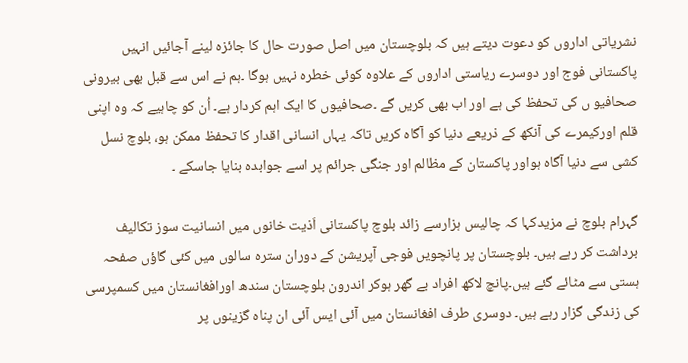نشریاتی اداروں کو دعوت دیتے ہیں کہ بلوچستان میں اصل صورت حال کا جائزہ لینے آجائیں انہیں پاکستانی فوج اور دوسرے ریاستی اداروں کے علاوہ کوئی خطرہ نہیں ہوگا ۔ہم نے اس سے قبل بھی بیرونی صحافیو ں کی تحفظ کی ہے اور اب بھی کریں گے ۔صحافیوں کا ایک اہم کردار ہے۔ اُن کو چاہیے کہ وہ اپنی قلم اورکیمرے کی آنکھ کے ذریعے دنیا کو آگاہ کریں تاکہ یہاں انسانی اقدار کا تحفظ ممکن ہو، بلوچ نسل کشی سے دنیا آگاہ ہواور پاکستان کے مظالم اور جنگی جرائم پر اسے جوابدہ بنایا جاسکے ۔

گہرام بلوچ نے مزیدکہا کہ چالیس ہزارسے زائد بلوچ پاکستانی اَذیت خانوں میں انسانیت سوز تکالیف برداشت کر رہے ہیں۔ بلوچستان پر پانچویں فوجی آپریشن کے دوران سترہ سالوں میں کئی گاؤں صفحہ ہستی سے مٹائے گئے ہیں۔پانچ لاکھ افراد بے گھر ہوکر اندرون بلوچستان سندھ اورافغانستان میں کسمپرسی کی زندگی گزار رہے ہیں۔ دوسری طرف افغانستان میں آئی ایس آئی ان پناہ گزینوں پر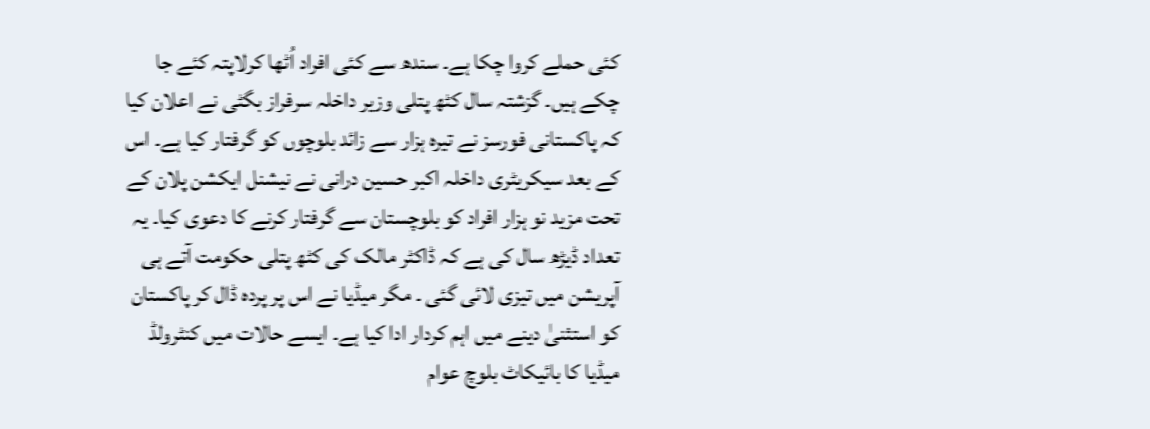کئی حملے کروا چکا ہے۔ سندھ سے کئی افراد اُٹھا کرلاپتہ کئے جا چکے ہیں۔ گزشتہ سال کٹھ پتلی وزیر داخلہ سرفراز بگٹی نے اعلان کیا کہ پاکستانی فورسز نے تیرہ ہزار سے زائد بلوچوں کو گرفتار کیا ہے۔ اس کے بعد سیکریٹری داخلہ اکبر حسین درانی نے نیشنل ایکشن پلان کے تحت مزید نو ہزار افراد کو بلوچستان سے گرفتار کرنے کا دعوی کیا۔ یہ تعداد ڈیڑھ سال کی ہے کہ ڈاکٹر مالک کی کٹھ پتلی حکومت آتے ہی آپریشن میں تیزی لائی گئی ۔ مگر میڈیا نے اس پر پردہ ڈال کر پاکستان کو استثنیٰ دینے میں اہم کردار ادا کیا ہے۔ ایسے حالات میں کنٹرولڈ میڈیا کا بائیکاٹ بلوچ عوام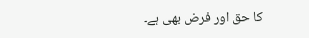کا حق اور فرض بھی ہے۔